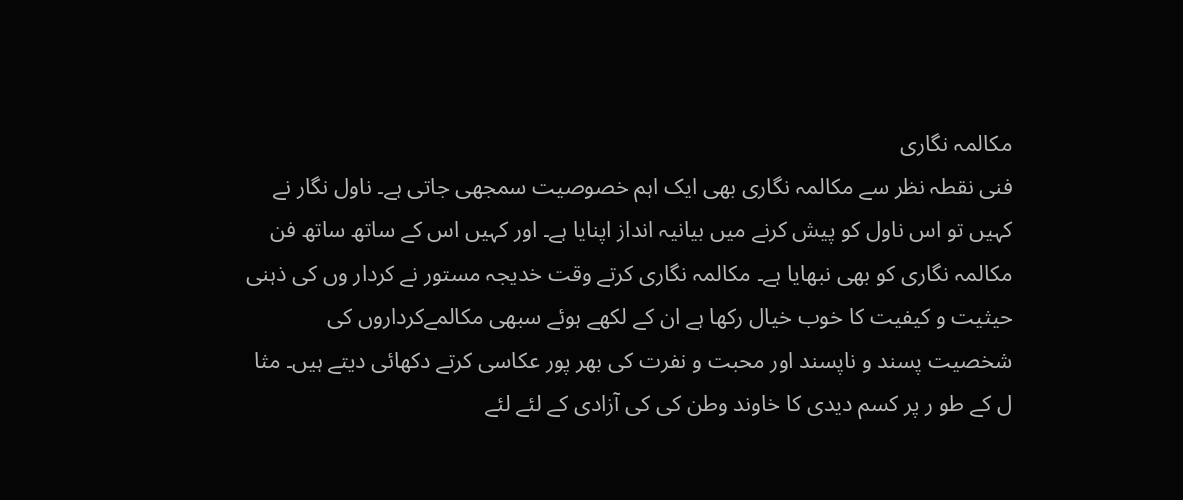مکالمہ نگاری
فنی نقطہ نظر سے مکالمہ نگاری بھی ایک اہم خصوصیت سمجھی جاتی ہے۔ ناول نگار نے کہیں تو اس ناول کو پیش کرنے میں بیانیہ انداز اپنایا ہے۔ اور کہیں اس کے ساتھ ساتھ فن مکالمہ نگاری کو بھی نبھایا ہے۔ مکالمہ نگاری کرتے وقت خدیجہ مستور نے کردار وں کی ذہنی حیثیت و کیفیت کا خوب خیال رکھا ہے ان کے لکھے ہوئے سبھی مکالمےکرداروں کی شخصیت پسند و ناپسند اور محبت و نفرت کی بھر پور عکاسی کرتے دکھائی دیتے ہیں۔ مثا ل کے طو ر پر کسم دیدی کا خاوند وطن کی کی آزادی کے لئے لئے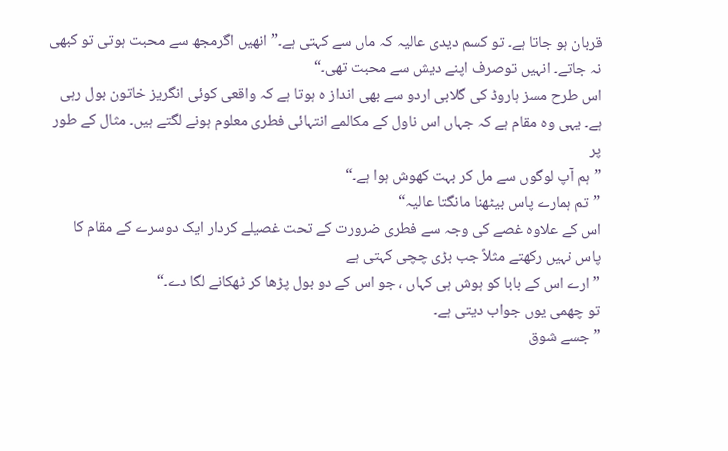قربان ہو جاتا ہے۔ تو کسم دیدی عالیہ کہ ماں سے کہتی ہے۔” انھیں اگرمجھ سے محبت ہوتی تو کبھی نہ جاتے۔ انہیں توصرف اپنے دیش سے محبت تھی۔“
اس طرح مسز ہاروڈ کی گلابی اردو سے بھی انداز ہ ہوتا ہے کہ واقعی کوئی انگریز خاتون بول رہی ہے۔ یہی وہ مقام ہے کہ جہاں اس ناول کے مکالمے انتہائی فطری معلوم ہونے لگتے ہیں۔ مثال کے طور پر
”ہم آپ لوگوں سے مل کر بہت کھوش ہوا ہے۔“
”تم ہمارے پاس بیٹھنا مانگتا عالیہ“
اس کے علاوہ غصے کی وجہ سے فطری ضرورت کے تحت غصیلے کردار ایک دوسرے کے مقام کا پاس نہیں رکھتے مثلاً جب بڑی چچی کہتی ہے
” ارے اس کے بابا کو ہوش ہی کہاں ، جو اس کے دو بول پڑھا کر ٹھکانے لگا دے۔“
تو چھمی یوں جواب دیتی ہے۔
” جسے شوق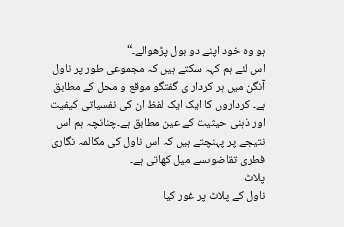ہو وہ خود اپنے دو بول پڑھوالے۔“
اس لئے ہم کہہ سکتے ہیں کہ مجموعی طور پر ناول آنگن میں ہر کردار ی گفتگو موقع و محل کے مطابق ہے۔ کرداروں کا ایک ایک لفظ ان کی نفسیاتی کیفیت اور ذہنی حیثیت کے عین مطابق ہے۔چنانچہ ہم اس نتیجے پر پہنچتے ہیں کہ اس ناول کی مکالمہ نگاری فطری تقاضوںسے میل کھاتی ہے۔
پلاٹ
ناول کے پلاٹ پر غور کیا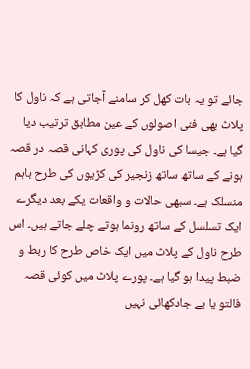جائے تو یہ بات کھل کر سامنے آجاتی ہے کہ ناول کا پلاٹ بھی فنی اصولوں کے عین مطابق ترتیب دیا گیا ہے۔ جیسا کی ناول کی پوری کہانی قصہ در قصہ ہونے کے ساتھ ساتھ زنجیر کی کڑیوں کی طرح باہم منسلک ہے۔ سبھی حالات و واقعات یکے بعد دیگرے ایک تسلسل کے ساتھ رونما ہوتے چلے جاتے ہیں۔ اس طرح ناول کے پلاٹ میں ایک خاص طرح کا ربط و ضبط پیدا ہو گیا ہے۔ پورے پلاٹ میں کوئی قصہ فالتو یا بے جادکھائی نہیں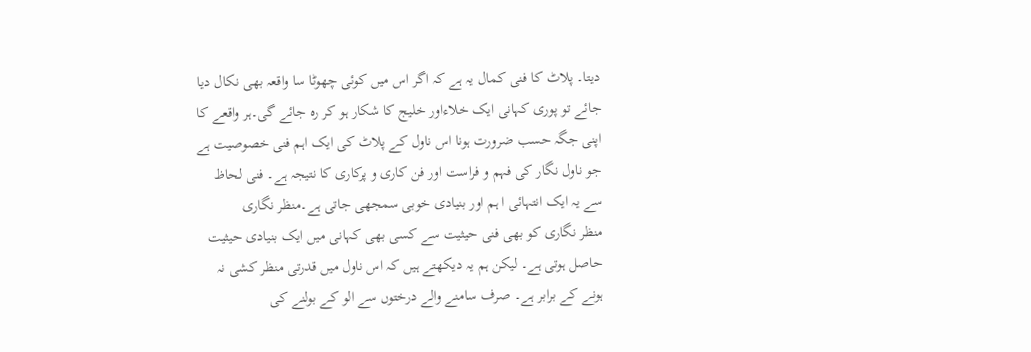دیتا۔ پلاٹ کا فنی کمال یہ ہے کہ اگر اس میں کوئی چھوٹا سا واقعہ بھی نکال دیا جائے تو پوری کہانی ایک خلاءاور خلیج کا شکار ہو کر رہ جائے گی۔ہر واقعے کا اپنی جگہ حسب ضرورت ہونا اس ناول کے پلاٹ کی ایک اہم فنی خصوصیت ہے جو ناول نگار کی فہم و فراست اور فن کاری و پرکاری کا نتیجہ ہے۔ فنی لحاظ سے یہ ایک انتہائی ا ہم اور بنیادی خوبی سمجھی جاتی ہے۔منظر نگاری
منظر نگاری کو بھی فنی حیثیت سے کسی بھی کہانی میں ایک بنیادی حیثیت حاصل ہوتی ہے۔ لیکن ہم یہ دیکھتے ہیں کہ اس ناول میں قدرتی منظر کشی نہ ہونے کے برابر ہے۔ صرف سامنے والے درختوں سے الو کے بولنے کی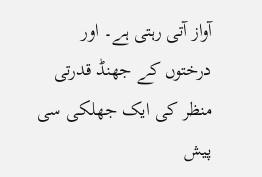آواز آتی رہتی ہے۔ اور درختوں کے جھنڈ قدرتی منظر کی ایک جھلکی سی پیش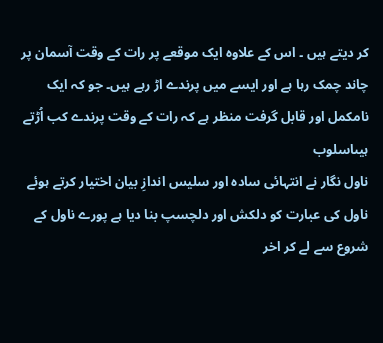کر دیتے ہیں ۔ اس کے علاوہ ایک موقعے پر رات کے وقت آسمان پر چاند چمک رہا ہے اور ایسے میں پرندے اڑ رہے ہیں۔ جو کہ ایک نامکمل اور قابل گرفت منظر ہے کہ رات کے وقت پرندے کب اُڑتے ہیںاسلوب
ناول نگار نے انتہائی سادہ اور سلیس اندازِ بیان اختیار کرتے ہوئے ناول کی عبارت کو دلکش اور دلچسپ بنا دیا ہے پورے ناول کے شروع سے لے کر اخر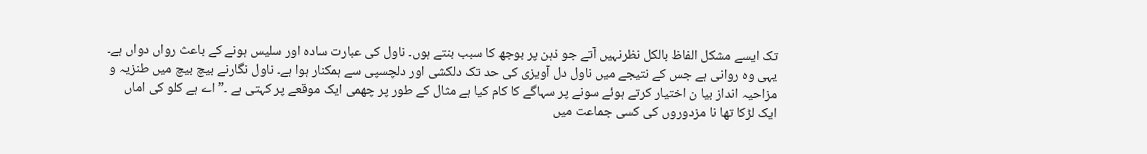تک ایسے مشکل الفاظ بالکل نظرنہیں آتے جو ذہن پر بوجھ کا سبب بنتے ہوں۔ ناول کی عبارت سادہ اور سلیس ہونے کے باعث رواں دواں ہے۔ یہی وہ روانی ہے جس کے نتیجے میں ناول دل آویزی کی حد تک دلکشی اور دلچسپی سے ہمکنار ہوا ہے۔ ناول نگارنے بیچ بیچ میں طنزیہ و مزاحیہ انداز بیا ن اختیار کرتے ہوئے سونے پر سہاگے کا کام کیا ہے مثال کے طور پر چھمی ایک موقعے پر کہتی ہے ۔” اے ہے کلو کی اماں ایک لڑکا تھا نا مزدوروں کی کسی جماعت میں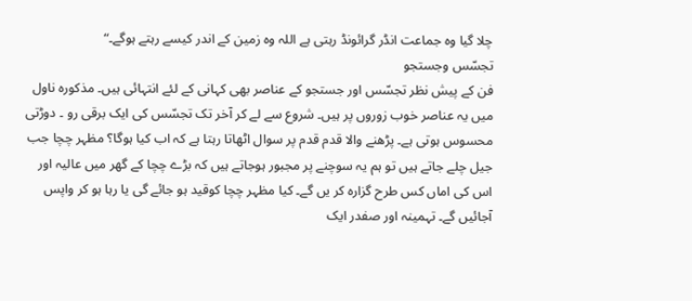چلا گیا وہ جماعت انڈر گرائونڈ رہتی ہے اللہ وہ زمین کے اندر کیسے رہتے ہوگے۔“
تجسّس وجستجو
فن کے پیش نظر تجسّس اور جستجو کے عناصر بھی کہانی کے لئے انتہائی ہیں۔ مذکورہ ناول میں یہ عناصر خوب زوروں پر ہیں۔ شروع سے لے کر آخر تک تجسّس کی ایک برقی رو ۔ دوڑتی محسوس ہوتی ہے۔ پڑھنے والا قدم قدم پر سوال اٹھاتا رہتا ہے کہ اب کیا ہوگا؟ مظہر چچا جب جیل چلے جاتے ہیں تو ہم یہ سوچنے پر مجبور ہوجاتے ہیں کہ بڑے چچا کے گھر میں عالیہ اور اس کی اماں کس طرح گزارہ کر یں گے۔ کیا مظہر چچا کوقید ہو جائے گی یا رہا ہو کر واپس آجائیں گے۔ تہمینہ اور صفدر ایک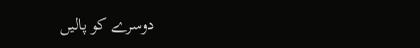دوسرے کو پالیں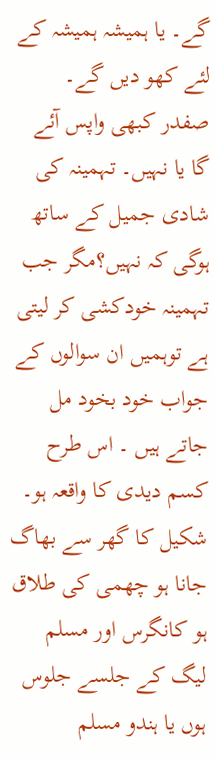گے۔ یا ہمیشہ ہمیشہ کے لئے کھو دیں گے۔ صفدر کبھی واپس آئے گا یا نہیں۔ تہمینہ کی شادی جمیل کے ساتھ ہوگی کہ نہیں؟مگر جب تہمینہ خودکشی کر لیتی ہے توہمیں ان سوالوں کے جواب خود بخود مل جاتے ہیں ۔ اس طرح کسم دیدی کا واقعہ ہو۔ شکیل کا گھر سے بھاگ جانا ہو چھمی کی طلاق ہو کانگرس اور مسلم لیگ کے جلسے جلوس ہوں یا ہندو مسلم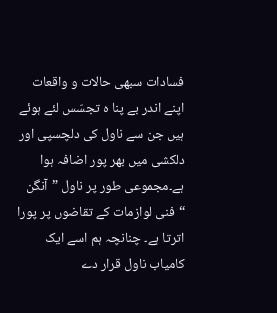فسادات سبھی حالات و واقعات اپنے اندر بے پنا ہ تجسّس لئے ہوئے ہیں جن سے ناول کی دلچسپی اور دلکشی میں بھر پور اضافہ ہوا ہے۔مجموعی طور پر ناول ”آنگن “فنی لوازمات کے تقاضوں پر پورا اترتا ہے۔ چنانچہ ہم اسے ایک کامیاب ناول قرار دے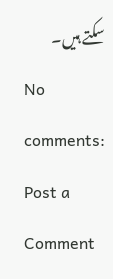سکتے ہیں۔
No comments:
Post a Comment